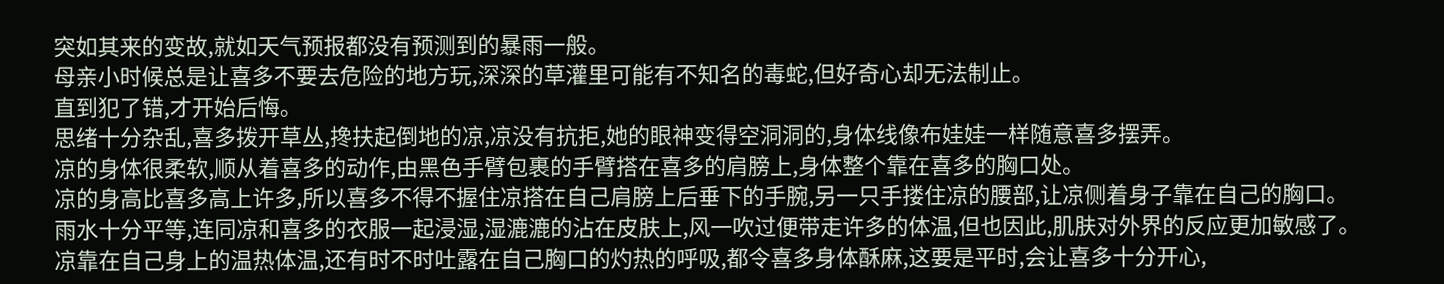突如其来的变故,就如天气预报都没有预测到的暴雨一般。
母亲小时候总是让喜多不要去危险的地方玩,深深的草灌里可能有不知名的毒蛇,但好奇心却无法制止。
直到犯了错,才开始后悔。
思绪十分杂乱,喜多拨开草丛,搀扶起倒地的凉,凉没有抗拒,她的眼神变得空洞洞的,身体线像布娃娃一样随意喜多摆弄。
凉的身体很柔软,顺从着喜多的动作,由黑色手臂包裹的手臂搭在喜多的肩膀上,身体整个靠在喜多的胸口处。
凉的身高比喜多高上许多,所以喜多不得不握住凉搭在自己肩膀上后垂下的手腕,另一只手搂住凉的腰部,让凉侧着身子靠在自己的胸口。
雨水十分平等,连同凉和喜多的衣服一起浸湿,湿漉漉的沾在皮肤上,风一吹过便带走许多的体温,但也因此,肌肤对外界的反应更加敏感了。
凉靠在自己身上的温热体温,还有时不时吐露在自己胸口的灼热的呼吸,都令喜多身体酥麻,这要是平时,会让喜多十分开心,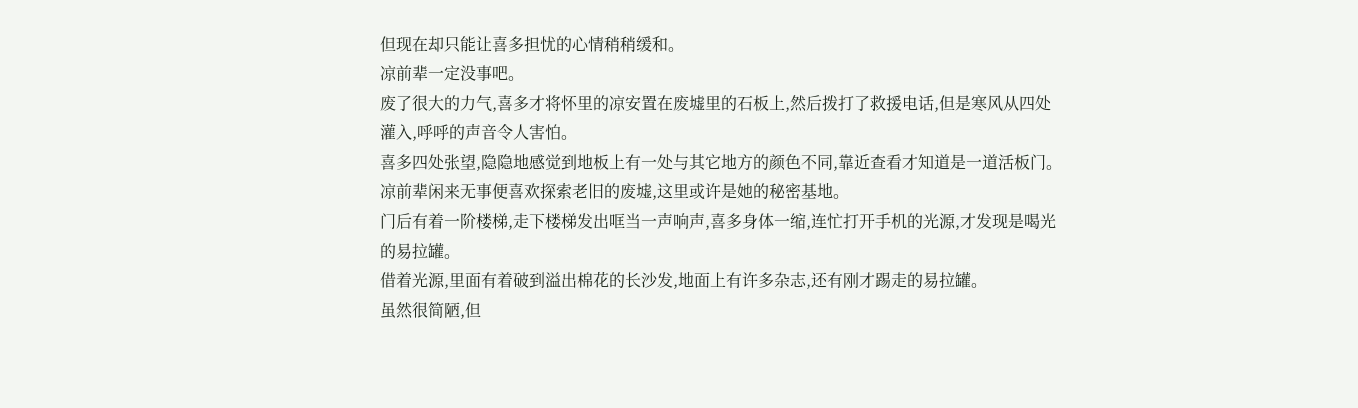但现在却只能让喜多担忧的心情稍稍缓和。
凉前辈一定没事吧。
废了很大的力气,喜多才将怀里的凉安置在废墟里的石板上,然后拨打了救援电话,但是寒风从四处灌入,呼呼的声音令人害怕。
喜多四处张望,隐隐地感觉到地板上有一处与其它地方的颜色不同,靠近查看才知道是一道活板门。
凉前辈闲来无事便喜欢探索老旧的废墟,这里或许是她的秘密基地。
门后有着一阶楼梯,走下楼梯发出哐当一声响声,喜多身体一缩,连忙打开手机的光源,才发现是喝光的易拉罐。
借着光源,里面有着破到溢出棉花的长沙发,地面上有许多杂志,还有刚才踢走的易拉罐。
虽然很简陋,但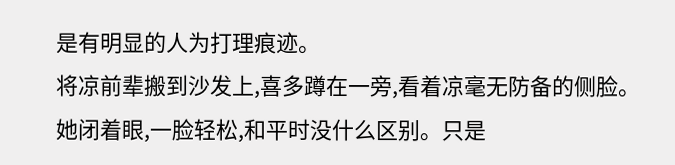是有明显的人为打理痕迹。
将凉前辈搬到沙发上,喜多蹲在一旁,看着凉毫无防备的侧脸。
她闭着眼,一脸轻松,和平时没什么区别。只是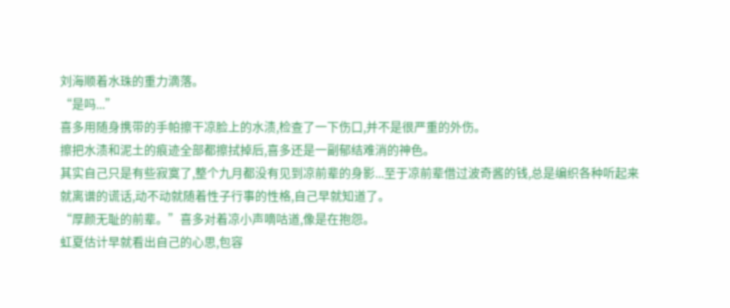刘海顺着水珠的重力滴落。
“是吗...”
喜多用随身携带的手帕擦干凉脸上的水渍,检查了一下伤口,并不是很严重的外伤。
擦把水渍和泥土的痕迹全部都擦拭掉后,喜多还是一副郁结难消的神色。
其实自己只是有些寂寞了,整个九月都没有见到凉前辈的身影...至于凉前辈借过波奇酱的钱,总是编织各种听起来就离谱的谎话,动不动就随着性子行事的性格,自己早就知道了。
“厚颜无耻的前辈。”喜多对着凉小声嘀咕道,像是在抱怨。
虹夏估计早就看出自己的心思,包容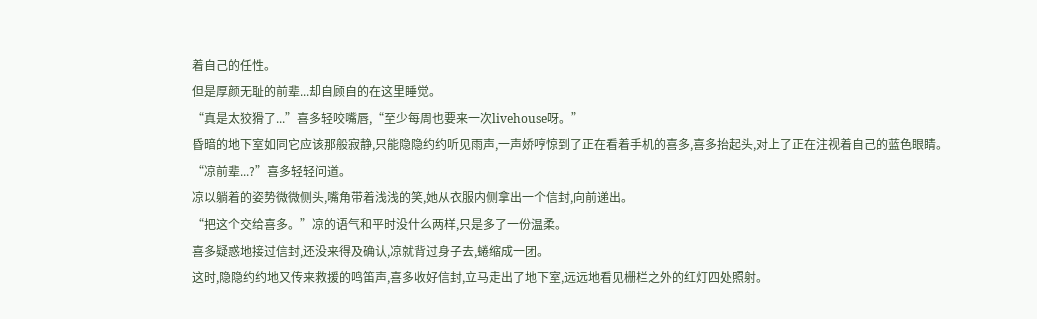着自己的任性。
但是厚颜无耻的前辈...却自顾自的在这里睡觉。
“真是太狡猾了...”喜多轻咬嘴唇,“至少每周也要来一次livehouse呀。”
昏暗的地下室如同它应该那般寂静,只能隐隐约约听见雨声,一声娇哼惊到了正在看着手机的喜多,喜多抬起头,对上了正在注视着自己的蓝色眼睛。
“凉前辈...?”喜多轻轻问道。
凉以躺着的姿势微微侧头,嘴角带着浅浅的笑,她从衣服内侧拿出一个信封,向前递出。
“把这个交给喜多。”凉的语气和平时没什么两样,只是多了一份温柔。
喜多疑惑地接过信封,还没来得及确认,凉就背过身子去,蜷缩成一团。
这时,隐隐约约地又传来救援的鸣笛声,喜多收好信封,立马走出了地下室,远远地看见栅栏之外的红灯四处照射。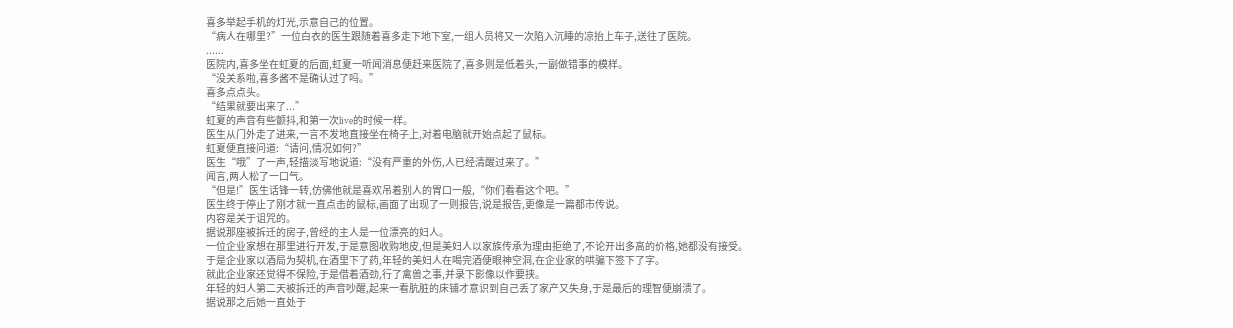喜多举起手机的灯光,示意自己的位置。
“病人在哪里?”一位白衣的医生跟随着喜多走下地下室,一组人员将又一次陷入沉睡的凉抬上车子,送往了医院。
......
医院内,喜多坐在虹夏的后面,虹夏一听闻消息便赶来医院了,喜多则是低着头,一副做错事的模样。
“没关系啦,喜多酱不是确认过了吗。”
喜多点点头。
“结果就要出来了...”
虹夏的声音有些颤抖,和第一次live的时候一样。
医生从门外走了进来,一言不发地直接坐在椅子上,对着电脑就开始点起了鼠标。
虹夏便直接问道:“请问,情况如何?”
医生“哦”了一声,轻描淡写地说道:“没有严重的外伤,人已经清醒过来了。”
闻言,两人松了一口气。
“但是!”医生话锋一转,仿佛他就是喜欢吊着别人的胃口一般,“你们看看这个吧。”
医生终于停止了刚才就一直点击的鼠标,画面了出现了一则报告,说是报告,更像是一篇都市传说。
内容是关于诅咒的。
据说那座被拆迁的房子,曾经的主人是一位漂亮的妇人。
一位企业家想在那里进行开发,于是意图收购地皮,但是美妇人以家族传承为理由拒绝了,不论开出多高的价格,她都没有接受。
于是企业家以酒局为契机,在酒里下了药,年轻的美妇人在喝完酒便眼神空洞,在企业家的哄骗下签下了字。
就此企业家还觉得不保险,于是借着酒劲,行了禽兽之事,并录下影像以作要挟。
年轻的妇人第二天被拆迁的声音吵醒,起来一看肮脏的床铺才意识到自己丢了家产又失身,于是最后的理智便崩溃了。
据说那之后她一直处于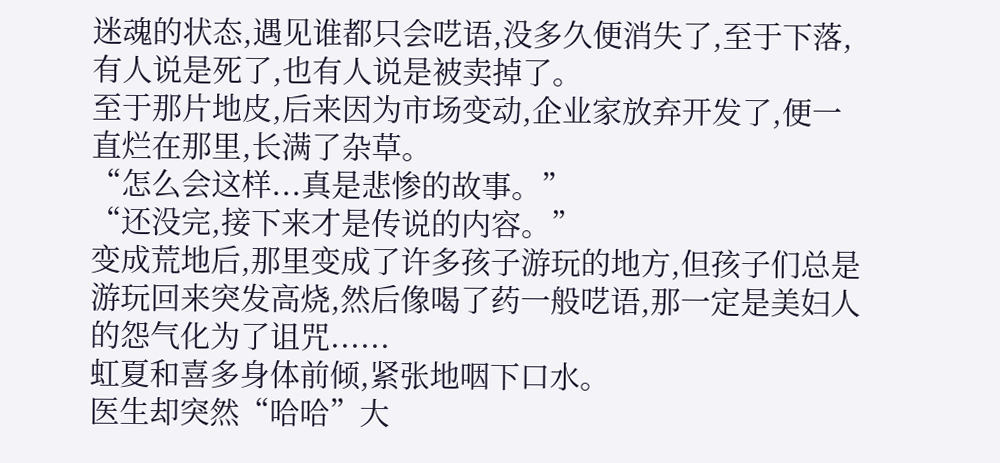迷魂的状态,遇见谁都只会呓语,没多久便消失了,至于下落,有人说是死了,也有人说是被卖掉了。
至于那片地皮,后来因为市场变动,企业家放弃开发了,便一直烂在那里,长满了杂草。
“怎么会这样...真是悲惨的故事。”
“还没完,接下来才是传说的内容。”
变成荒地后,那里变成了许多孩子游玩的地方,但孩子们总是游玩回来突发高烧,然后像喝了药一般呓语,那一定是美妇人的怨气化为了诅咒......
虹夏和喜多身体前倾,紧张地咽下口水。
医生却突然“哈哈”大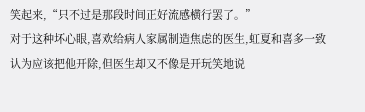笑起来,“只不过是那段时间正好流感横行罢了。”
对于这种坏心眼,喜欢给病人家属制造焦虑的医生,虹夏和喜多一致认为应该把他开除,但医生却又不像是开玩笑地说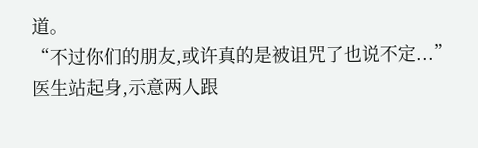道。
“不过你们的朋友,或许真的是被诅咒了也说不定...”
医生站起身,示意两人跟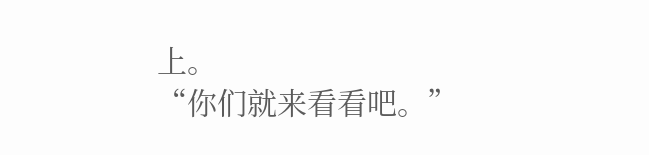上。
“你们就来看看吧。”